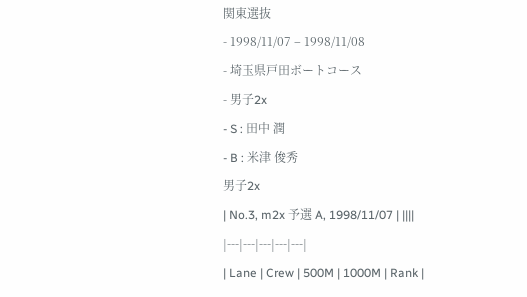関東選抜
- 1998/11/07 – 1998/11/08
- 埼玉県戸田ボートコース
- 男子2x
- S : 田中 潤
- B : 米津 俊秀
男子2x
| No.3, m2x 予選 A, 1998/11/07 | ||||
|---|---|---|---|---|
| Lane | Crew | 500M | 1000M | Rank |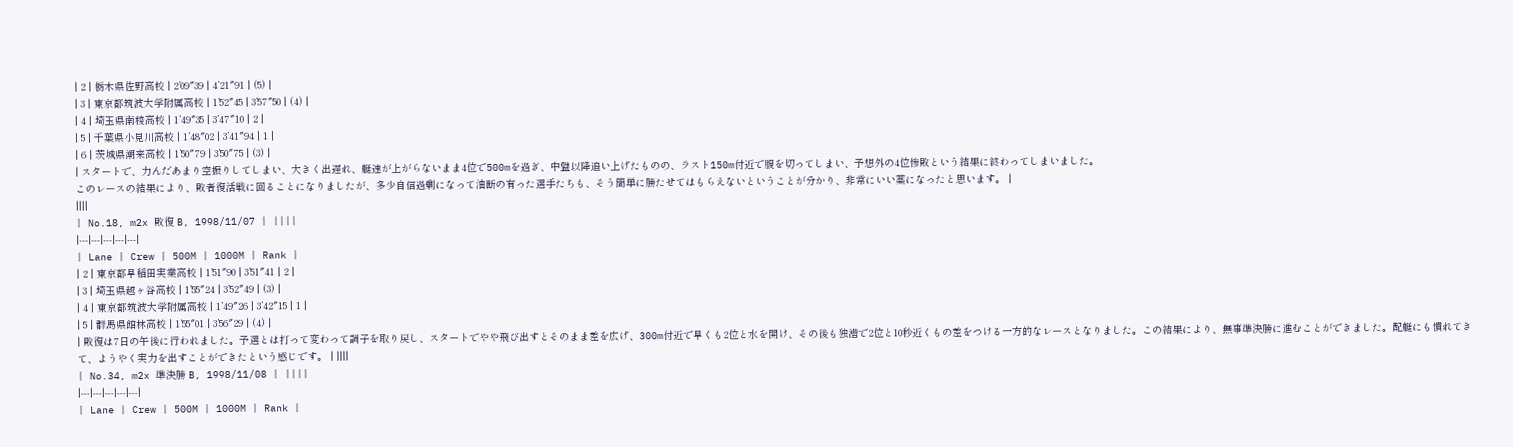| 2 | 栃木県佐野高校 | 2’09″39 | 4’21″91 | (5) |
| 3 | 東京都筑波大学附属高校 | 1’52″45 | 3’57″50 | (4) |
| 4 | 埼玉県南稜高校 | 1’49″35 | 3’47″10 | 2 |
| 5 | 千葉県小見川高校 | 1’48″02 | 3’41″94 | 1 |
| 6 | 茨城県潮来高校 | 1’50″79 | 3’50″75 | (3) |
| スタートで、力んだあまり空振りしてしまい、大きく出遅れ、艇速が上がらないまま4位で500mを過ぎ、中盤以降追い上げたものの、ラスト150m付近で腹を切ってしまい、予想外の4位惨敗という結果に終わってしまいました。
このレースの結果により、敗者復活戦に回ることになりましたが、多少自信過剰になって油断の有った選手たちも、そう簡単に勝たせてはもらえないということが分かり、非常にいい薬になったと思います。 |
||||
| No.18, m2x 敗復 B, 1998/11/07 | ||||
|---|---|---|---|---|
| Lane | Crew | 500M | 1000M | Rank |
| 2 | 東京都早稲田実業高校 | 1’51″90 | 3’51″41 | 2 |
| 3 | 埼玉県越ヶ谷高校 | 1’55″24 | 3’52″49 | (3) |
| 4 | 東京都筑波大学附属高校 | 1’49″26 | 3’42″15 | 1 |
| 5 | 群馬県館林高校 | 1’55″01 | 3’56″29 | (4) |
| 敗復は7日の午後に行われました。予選とは打って変わって調子を取り戻し、スタートでやや飛び出すとそのまま差を広げ、300m付近で早くも2位と水を開け、その後も独漕で2位と10秒近くもの差をつける一方的なレースとなりました。この結果により、無事準決勝に進むことができました。配艇にも慣れてきて、ようやく実力を出すことができたという感じです。 | ||||
| No.34, m2x 準決勝 B, 1998/11/08 | ||||
|---|---|---|---|---|
| Lane | Crew | 500M | 1000M | Rank |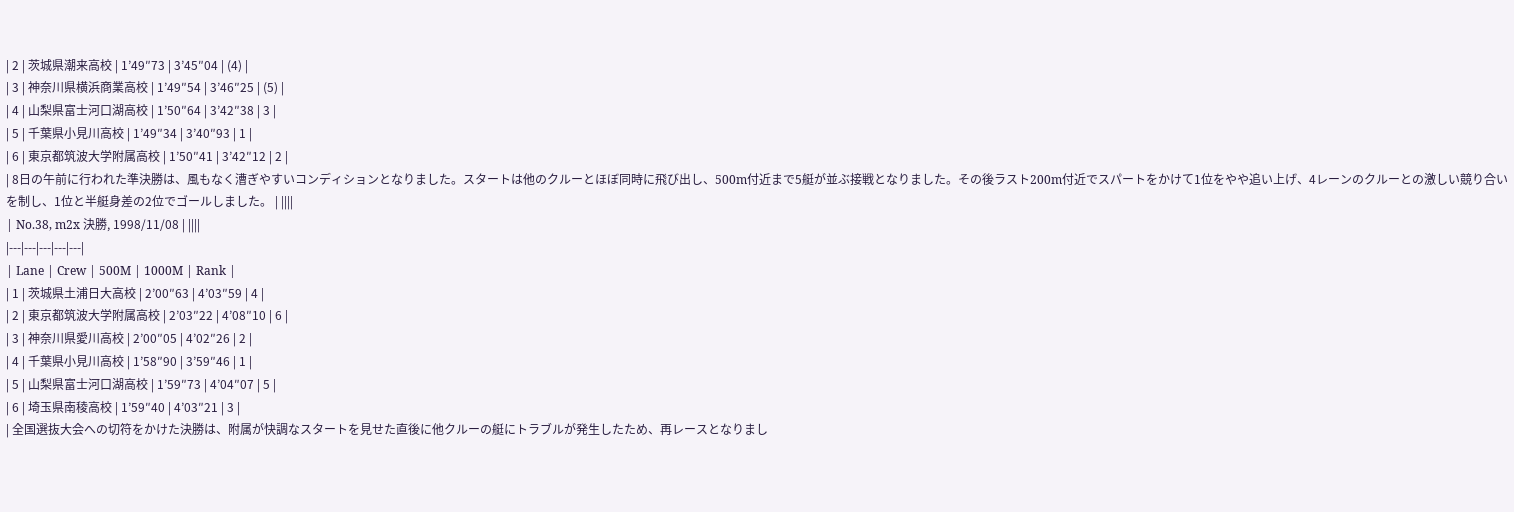| 2 | 茨城県潮来高校 | 1’49″73 | 3’45″04 | (4) |
| 3 | 神奈川県横浜商業高校 | 1’49″54 | 3’46″25 | (5) |
| 4 | 山梨県富士河口湖高校 | 1’50″64 | 3’42″38 | 3 |
| 5 | 千葉県小見川高校 | 1’49″34 | 3’40″93 | 1 |
| 6 | 東京都筑波大学附属高校 | 1’50″41 | 3’42″12 | 2 |
| 8日の午前に行われた準決勝は、風もなく漕ぎやすいコンディションとなりました。スタートは他のクルーとほぼ同時に飛び出し、500m付近まで5艇が並ぶ接戦となりました。その後ラスト200m付近でスパートをかけて1位をやや追い上げ、4レーンのクルーとの激しい競り合いを制し、1位と半艇身差の2位でゴールしました。 | ||||
| No.38, m2x 決勝, 1998/11/08 | ||||
|---|---|---|---|---|
| Lane | Crew | 500M | 1000M | Rank |
| 1 | 茨城県土浦日大高校 | 2’00″63 | 4’03″59 | 4 |
| 2 | 東京都筑波大学附属高校 | 2’03″22 | 4’08″10 | 6 |
| 3 | 神奈川県愛川高校 | 2’00″05 | 4’02″26 | 2 |
| 4 | 千葉県小見川高校 | 1’58″90 | 3’59″46 | 1 |
| 5 | 山梨県富士河口湖高校 | 1’59″73 | 4’04″07 | 5 |
| 6 | 埼玉県南稜高校 | 1’59″40 | 4’03″21 | 3 |
| 全国選抜大会への切符をかけた決勝は、附属が快調なスタートを見せた直後に他クルーの艇にトラブルが発生したため、再レースとなりまし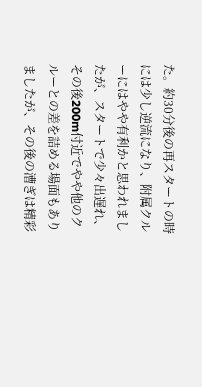た。約30分後の再スタートの時には少し逆流になり、附属クルーにはやや有利かと思われましたが、スタートで少々出遅れ、その後200m付近でやや他のクルーとの差を詰める場面もありましたが、その後の漕ぎは精彩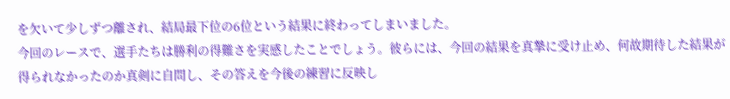を欠いて少しずつ離され、結局最下位の6位という結果に終わってしまいました。
今回のレースで、選手たちは勝利の得難さを実感したことでしょう。彼らには、今回の結果を真摯に受け止め、何故期待した結果が得られなかったのか真剣に自問し、その答えを今後の練習に反映し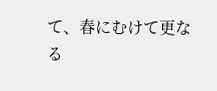て、春にむけて更なる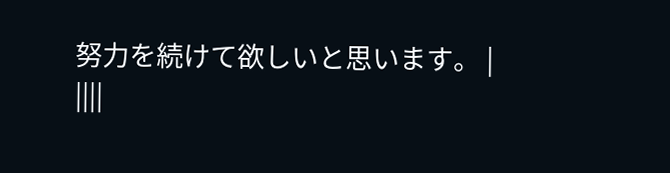努力を続けて欲しいと思います。 |
||||